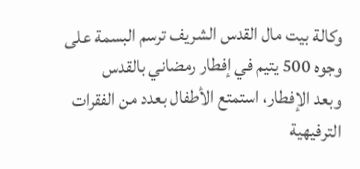وكالة بيت مال القدس الشريف ترسم البسمة على وجوه 500 يتيم في إفطار رمضاني بالقدس
وبعد الإفطار، استمتع الأطفال بعدد من الفقرات الترفيهية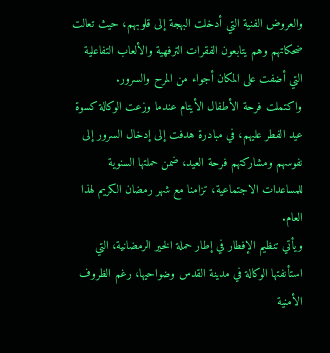والعروض الفنية التي أدخلت البهجة إلى قلوبهم، حيث تعالت ضحكاتهم وهم يتابعون الفقرات الترفهية والألعاب التفاعلية التي أضفت على المكان أجواء من المرح والسرور.
واكتملت فرحة الأطفال الأيتام عندما وزعت الوكالة كسوة عيد الفطر عليهم، في مبادرة هدفت إلى إدخال السرور إلى نفوسهم ومشاركتهم فرحة العيد، ضمن حملتها السنوية للمساعدات الاجتماعية، تزامنا مع شهر رمضان الكريم لهذا العام.
ويأتي تنظيم الإفطار في إطار حملة الخير الرمضانية، التي استأنفتها الوكالة في مدينة القدس وضواحيها، رغم الظروف الأمنية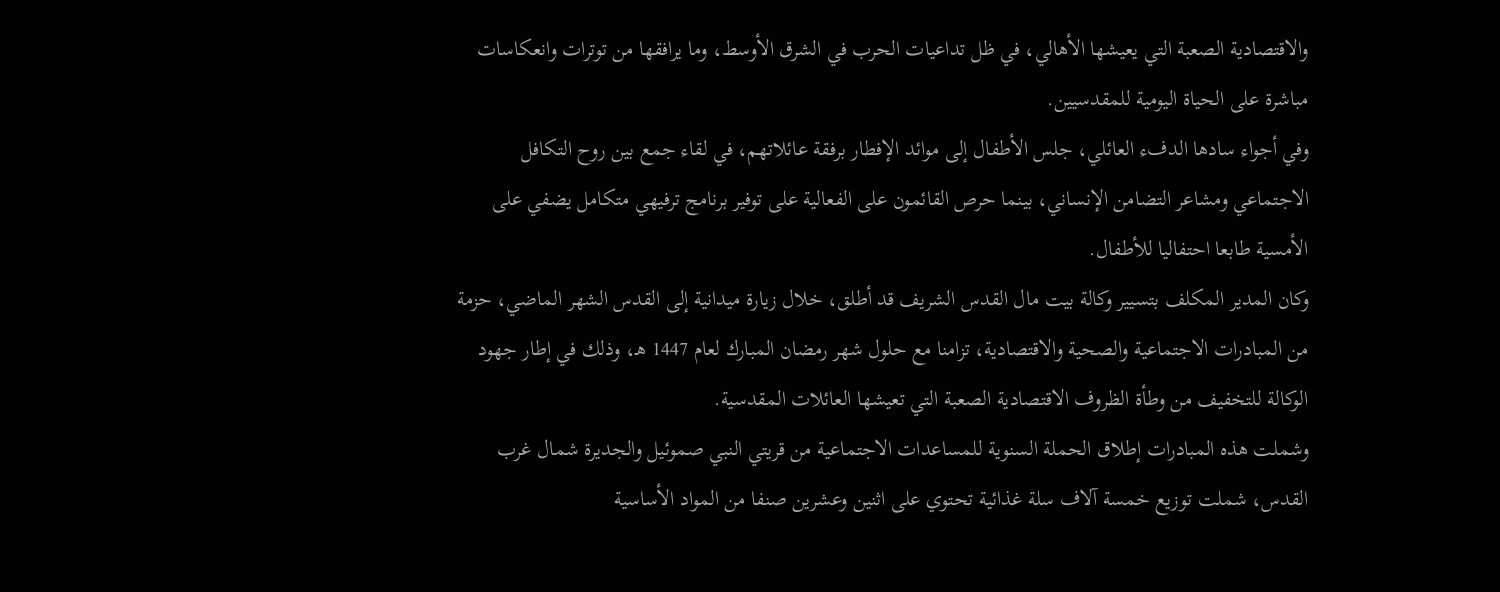والاقتصادية الصعبة التي يعيشها الأهالي، في ظل تداعيات الحرب في الشرق الأوسط، وما يرافقها من توترات وانعكاسات مباشرة على الحياة اليومية للمقدسيين.
وفي أجواء سادها الدفء العائلي، جلس الأطفال إلى موائد الإفطار برفقة عائلاتهم، في لقاء جمع بين روح التكافل الاجتماعي ومشاعر التضامن الإنساني، بينما حرص القائمون على الفعالية على توفير برنامج ترفيهي متكامل يضفي على الأمسية طابعا احتفاليا للأطفال.
وكان المدير المكلف بتسيير وكالة بيت مال القدس الشريف قد أطلق، خلال زيارة ميدانية إلى القدس الشهر الماضي، حزمة من المبادرات الاجتماعية والصحية والاقتصادية، تزامنا مع حلول شهر رمضان المبارك لعام 1447 هـ، وذلك في إطار جهود الوكالة للتخفيف من وطأة الظروف الاقتصادية الصعبة التي تعيشها العائلات المقدسية.
وشملت هذه المبادرات إطلاق الحملة السنوية للمساعدات الاجتماعية من قريتي النبي صموئيل والجديرة شمال غرب القدس، شملت توزيع خمسة آلاف سلة غذائية تحتوي على اثنين وعشرين صنفا من المواد الأساسية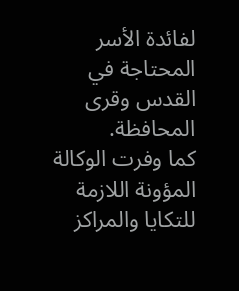لفائدة الأسر المحتاجة في القدس وقرى المحافظة.
كما وفرت الوكالة المؤونة اللازمة للتكايا والمراكز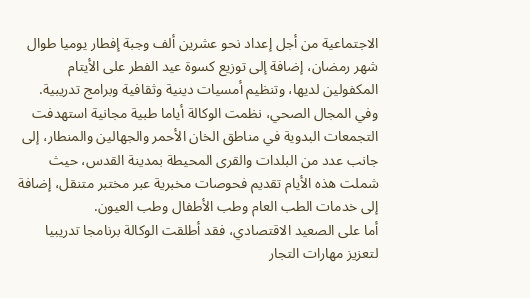الاجتماعية من أجل إعداد نحو عشرين ألف وجبة إفطار يوميا طوال شهر رمضان، إضافة إلى توزيع كسوة عيد الفطر على الأيتام المكفولين لديها، وتنظيم أمسيات دينية وثقافية وبرامج تدريبية.
وفي المجال الصحي، نظمت الوكالة أياما طبية مجانية استهدفت التجمعات البدوية في مناطق الخان الأحمر والجهالين والمنطار، إلى جانب عدد من البلدات والقرى المحيطة بمدينة القدس، حيث شملت هذه الأيام تقديم فحوصات مخبرية عبر مختبر متنقل، إضافة إلى خدمات الطب العام وطب الأطفال وطب العيون.
أما على الصعيد الاقتصادي، فقد أطلقت الوكالة برنامجا تدريبيا لتعزيز مهارات التجار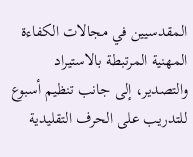المقدسيين في مجالات الكفاءة المهنية المرتبطة بالاستيراد والتصدير، إلى جانب تنظيم أسبوع للتدريب على الحرف التقليدية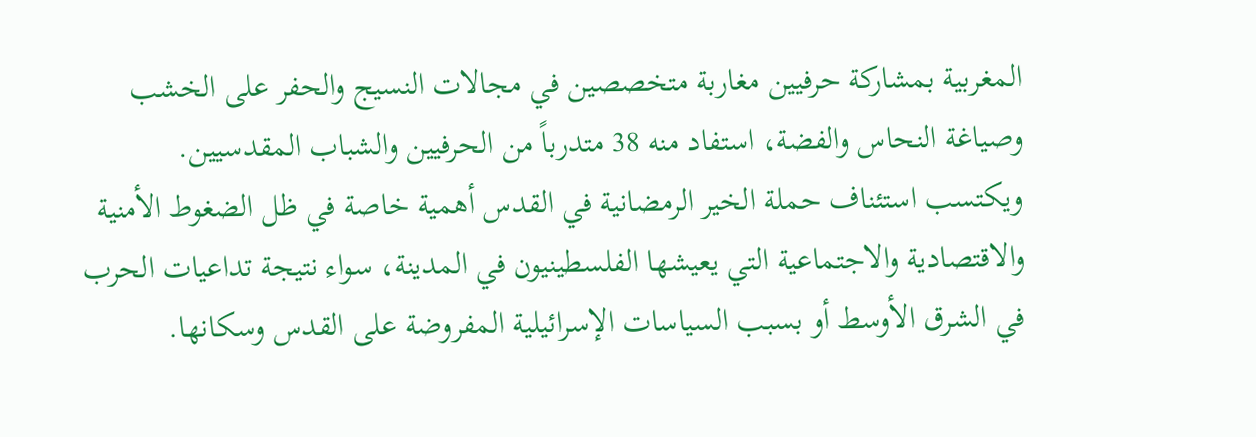المغربية بمشاركة حرفيين مغاربة متخصصين في مجالات النسيج والحفر على الخشب وصياغة النحاس والفضة، استفاد منه 38 متدرباً من الحرفيين والشباب المقدسيين.
ويكتسب استئناف حملة الخير الرمضانية في القدس أهمية خاصة في ظل الضغوط الأمنية والاقتصادية والاجتماعية التي يعيشها الفلسطينيون في المدينة، سواء نتيجة تداعيات الحرب في الشرق الأوسط أو بسبب السياسات الإسرائيلية المفروضة على القدس وسكانها.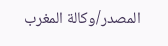المصدر/وكالة المغرب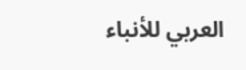العربي للأنباء